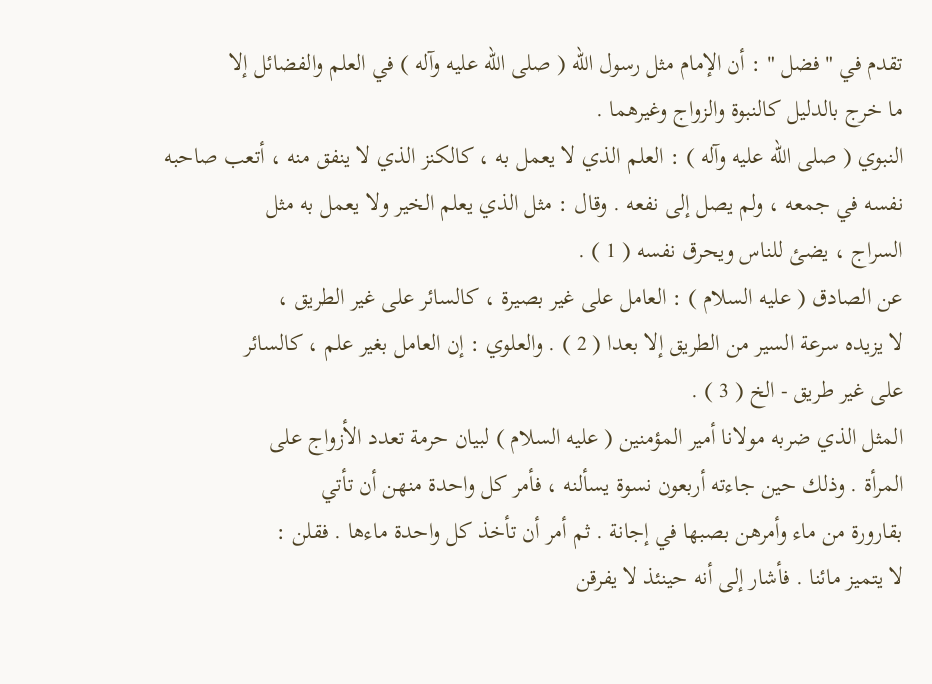تقدم في " فضل " : أن الإمام مثل رسول الله ( صلى الله عليه وآله ) في العلم والفضائل إلا
ما خرج بالدليل كالنبوة والزواج وغيرهما .
النبوي ( صلى الله عليه وآله ) : العلم الذي لا يعمل به ، كالكنز الذي لا ينفق منه ، أتعب صاحبه
نفسه في جمعه ، ولم يصل إلى نفعه . وقال : مثل الذي يعلم الخير ولا يعمل به مثل
السراج ، يضئ للناس ويحرق نفسه ( 1 ) .
عن الصادق ( عليه السلام ) : العامل على غير بصيرة ، كالسائر على غير الطريق ،
لا يزيده سرعة السير من الطريق إلا بعدا ( 2 ) . والعلوي : إن العامل بغير علم ، كالسائر
على غير طريق - الخ ( 3 ) .
المثل الذي ضربه مولانا أمير المؤمنين ( عليه السلام ) لبيان حرمة تعدد الأزواج على
المرأة . وذلك حين جاءته أربعون نسوة يسألنه ، فأمر كل واحدة منهن أن تأتي
بقارورة من ماء وأمرهن بصبها في إجانة . ثم أمر أن تأخذ كل واحدة ماءها . فقلن :
لا يتميز مائنا . فأشار إلى أنه حينئذ لا يفرقن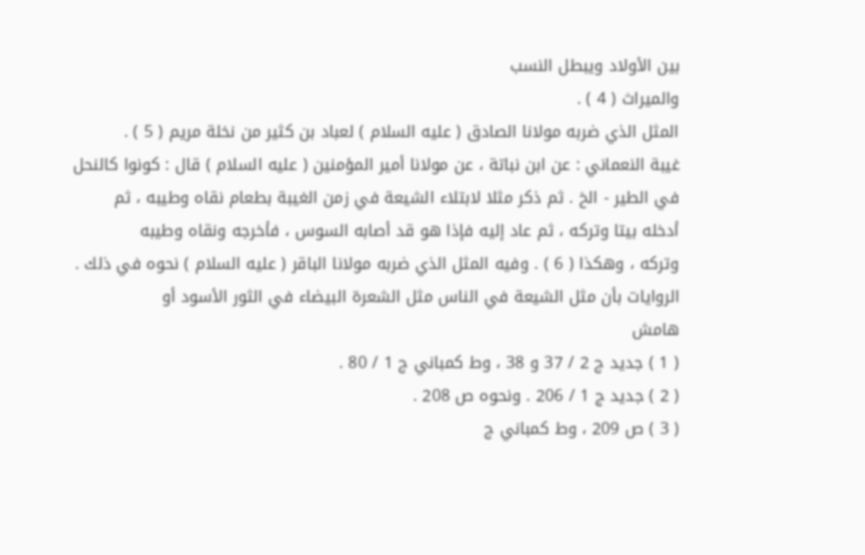بين الأولاد ويبطل النسب
والميراث ( 4 ) .
المثل الذي ضربه مولانا الصادق ( عليه السلام ) لعباد بن كثير من نخلة مريم ( 5 ) .
غيبة النعماني : عن ابن نباتة ، عن مولانا أمير المؤمنين ( عليه السلام ) قال : كونوا كالنحل
في الطير - الخ . ثم ذكر مثلا لابتلاء الشيعة في زمن الغيبة بطعام نقاه وطيبه ، ثم
أدخله بيتا وتركه ، ثم عاد إليه فإذا هو قد أصابه السوس ، فأخرجه ونقاه وطيبه
وتركه ، وهكذا ( 6 ) . وفيه المثل الذي ضربه مولانا الباقر ( عليه السلام ) نحوه في ذلك .
الروايات بأن مثل الشيعة في الناس مثل الشعرة البيضاء في الثور الأسود أو
هامش
( 1 ) جديد ج 2 / 37 و 38 ، وط كمباني ج 1 / 80 .
( 2 ) جديد ج 1 / 206 . ونحوه ص 208 .
( 3 ) ص 209 ، وط كمباني ج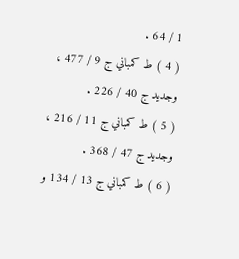1 / 64 .
( 4 ) ط كمباني ج 9 / 477 ، وجديد ج 40 / 226 .
( 5 ) ط كمباني ج 11 / 216 ، وجديد ج 47 / 368 .
( 6 ) ط كمباني ج 13 / 134 و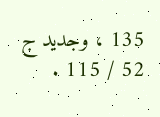135 ، وجديد ج 52 / 115 .